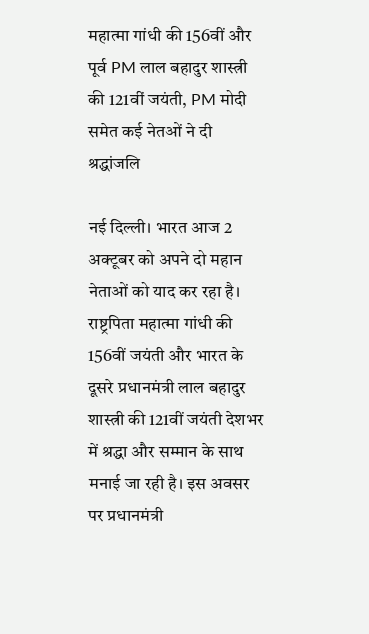महात्मा गांधी की 156वीं और पूर्व PM लाल बहादुर शास्त्री की 121वीं जयंती, PM मोदी समेत कई नेतओं ने दी श्रद्धांजलि

नई दिल्ली। भारत आज 2 अक्टूबर को अपने दो महान नेताओं को याद कर रहा है। राष्ट्रपिता महात्मा गांधी की 156वीं जयंती और भारत के दूसरे प्रधानमंत्री लाल बहादुर शास्त्री की 121वीं जयंती देशभर में श्रद्धा और सम्मान के साथ मनाई जा रही है। इस अवसर पर प्रधानमंत्री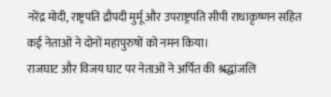नरेंद्र मोदी, राष्ट्रपति द्रौपदी मुर्मू और उपराष्ट्रपति सीपी राधाकृष्णन सहित कई नेताओं ने दोनों महापुरुषों को नमन किया।
राजघाट और विजय घाट पर नेताओं ने अर्पित की श्रद्धांजलि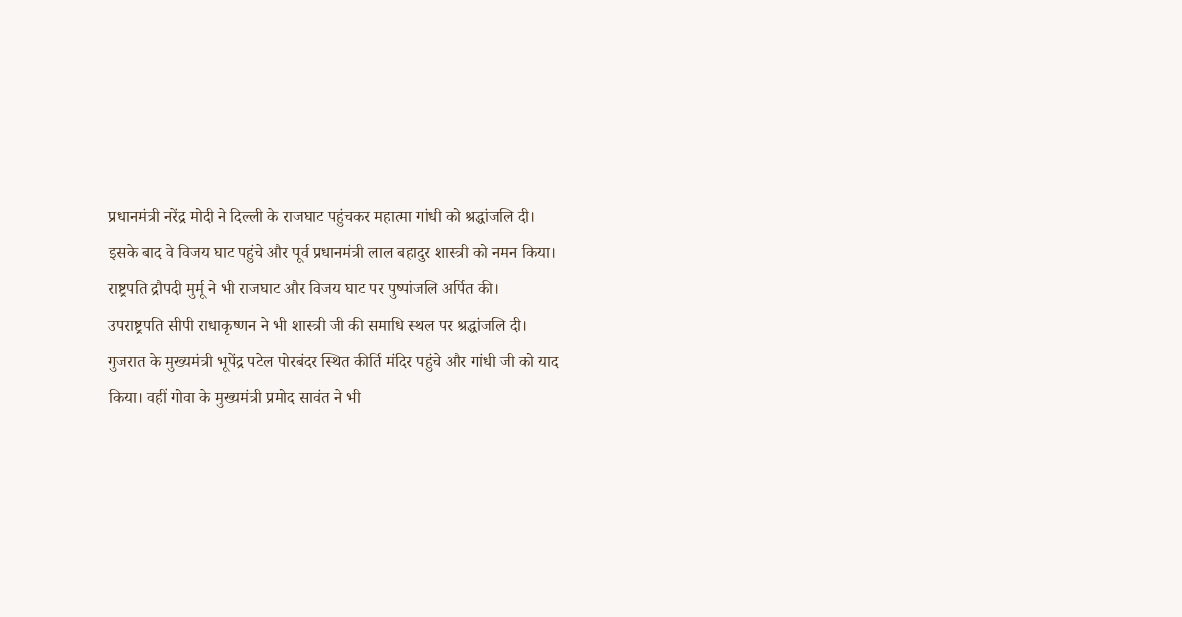प्रधानमंत्री नरेंद्र मोदी ने दिल्ली के राजघाट पहुंचकर महात्मा गांधी को श्रद्धांजलि दी।
इसके बाद वे विजय घाट पहुंचे और पूर्व प्रधानमंत्री लाल बहादुर शास्त्री को नमन किया।
राष्ट्रपति द्रौपदी मुर्मू ने भी राजघाट और विजय घाट पर पुष्पांजलि अर्पित की।
उपराष्ट्रपति सीपी राधाकृष्णन ने भी शास्त्री जी की समाधि स्थल पर श्रद्धांजलि दी।
गुजरात के मुख्यमंत्री भूपेंद्र पटेल पोरबंदर स्थित कीर्ति मंदिर पहुंचे और गांधी जी को याद किया। वहीं गोवा के मुख्यमंत्री प्रमोद सावंत ने भी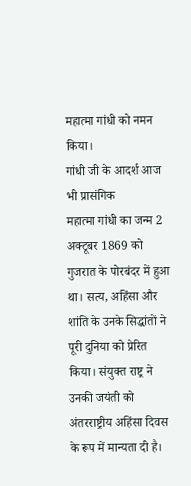महात्मा गांधी को नमन किया।
गांधी जी के आदर्श आज भी प्रासंगिक
महात्मा गांधी का जन्म 2 अक्टूबर 1869 को गुजरात के पोरबंदर में हुआ था। सत्य, अहिंसा और शांति के उनके सिद्धांतों ने पूरी दुनिया को प्रेरित किया। संयुक्त राष्ट्र ने उनकी जयंती को अंतरराष्ट्रीय अहिंसा दिवस के रूप में मान्यता दी है।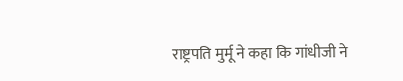राष्ट्रपति मुर्मू ने कहा कि गांधीजी ने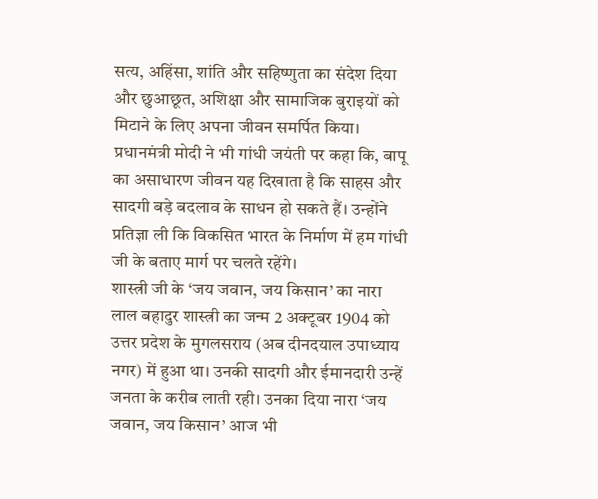सत्य, अहिंसा, शांति और सहिष्णुता का संदेश दिया और छुआछूत, अशिक्षा और सामाजिक बुराइयों को मिटाने के लिए अपना जीवन समर्पित किया।
प्रधानमंत्री मोदी ने भी गांधी जयंती पर कहा कि, बापू का असाधारण जीवन यह दिखाता है कि साहस और सादगी बड़े बदलाव के साधन हो सकते हैं। उन्होंने प्रतिज्ञा ली कि विकसित भारत के निर्माण में हम गांधी जी के बताए मार्ग पर चलते रहेंगे।
शास्त्री जी के ‘जय जवान, जय किसान’ का नारा
लाल बहादुर शास्त्री का जन्म 2 अक्टूबर 1904 को उत्तर प्रदेश के मुगलसराय (अब दीनदयाल उपाध्याय नगर) में हुआ था। उनकी सादगी और ईमानदारी उन्हें जनता के करीब लाती रही। उनका दिया नारा ‘जय जवान, जय किसान’ आज भी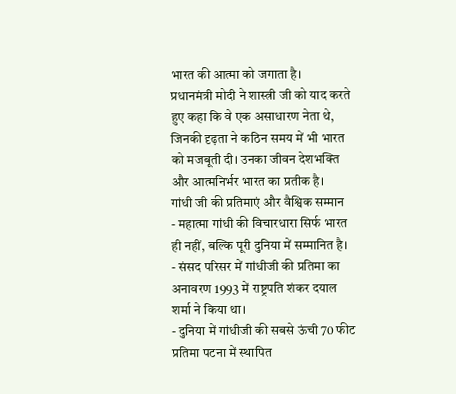भारत की आत्मा को जगाता है।
प्रधानमंत्री मोदी ने शास्त्री जी को याद करते हुए कहा कि वे एक असाधारण नेता थे, जिनकी दृढ़ता ने कठिन समय में भी भारत को मजबूती दी। उनका जीवन देशभक्ति और आत्मनिर्भर भारत का प्रतीक है।
गांधी जी की प्रतिमाएं और वैश्विक सम्मान
- महात्मा गांधी की विचारधारा सिर्फ भारत ही नहीं, बल्कि पूरी दुनिया में सम्मानित है।
- संसद परिसर में गांधीजी की प्रतिमा का अनावरण 1993 में राष्ट्रपति शंकर दयाल शर्मा ने किया था।
- दुनिया में गांधीजी की सबसे ऊंची 70 फीट प्रतिमा पटना में स्थापित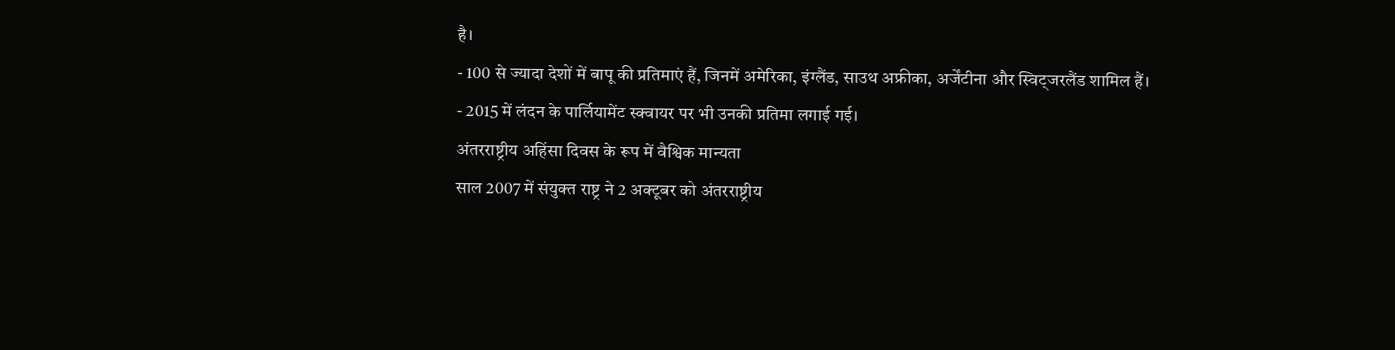है।
- 100 से ज्यादा देशों में बापू की प्रतिमाएं हैं, जिनमें अमेरिका, इंग्लैंड, साउथ अफ्रीका, अर्जेंटीना और स्विट्जरलैंड शामिल हैं।
- 2015 में लंदन के पार्लियामेंट स्क्वायर पर भी उनकी प्रतिमा लगाई गई।
अंतरराष्ट्रीय अहिंसा दिवस के रूप में वैश्विक मान्यता
साल 2007 में संयुक्त राष्ट्र ने 2 अक्टूबर को अंतरराष्ट्रीय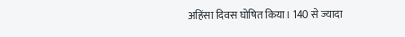अहिंसा दिवस घोषित किया। 140 से ज्यादा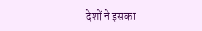देशों ने इसका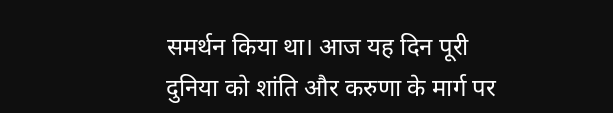समर्थन किया था। आज यह दिन पूरी दुनिया को शांति और करुणा के मार्ग पर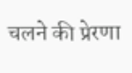चलने की प्रेरणा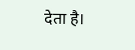देता है।